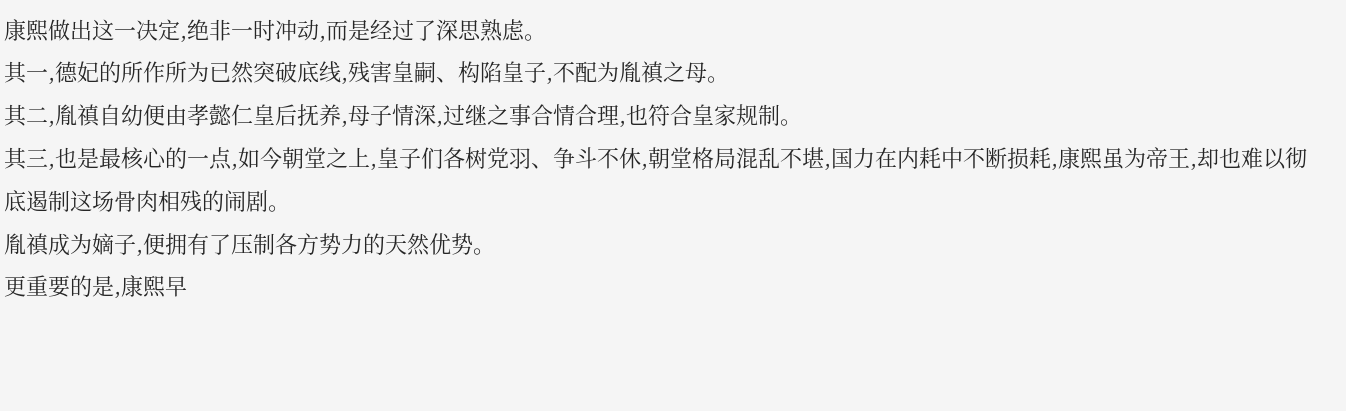康熙做出这一决定,绝非一时冲动,而是经过了深思熟虑。
其一,德妃的所作所为已然突破底线,残害皇嗣、构陷皇子,不配为胤禛之母。
其二,胤禛自幼便由孝懿仁皇后抚养,母子情深,过继之事合情合理,也符合皇家规制。
其三,也是最核心的一点,如今朝堂之上,皇子们各树党羽、争斗不休,朝堂格局混乱不堪,国力在内耗中不断损耗,康熙虽为帝王,却也难以彻底遏制这场骨肉相残的闹剧。
胤禛成为嫡子,便拥有了压制各方势力的天然优势。
更重要的是,康熙早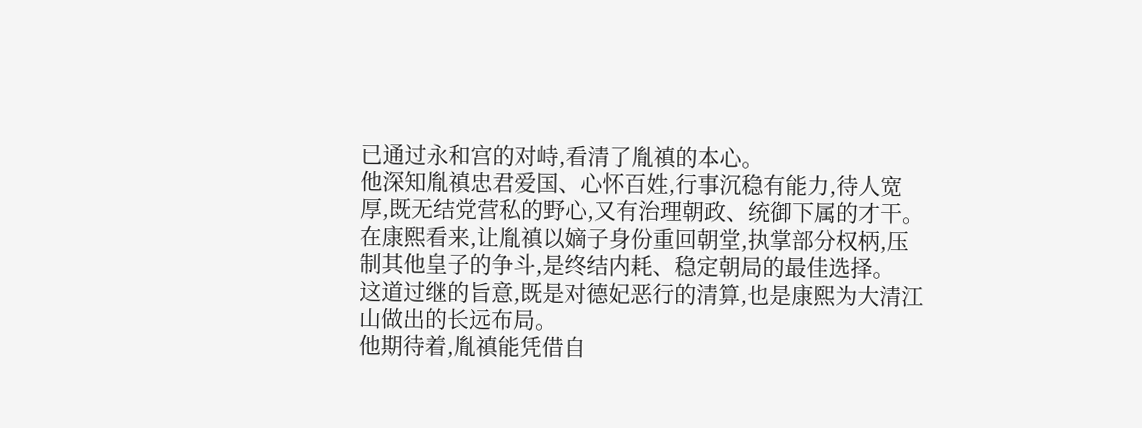已通过永和宫的对峙,看清了胤禛的本心。
他深知胤禛忠君爱国、心怀百姓,行事沉稳有能力,待人宽厚,既无结党营私的野心,又有治理朝政、统御下属的才干。
在康熙看来,让胤禛以嫡子身份重回朝堂,执掌部分权柄,压制其他皇子的争斗,是终结内耗、稳定朝局的最佳选择。
这道过继的旨意,既是对德妃恶行的清算,也是康熙为大清江山做出的长远布局。
他期待着,胤禛能凭借自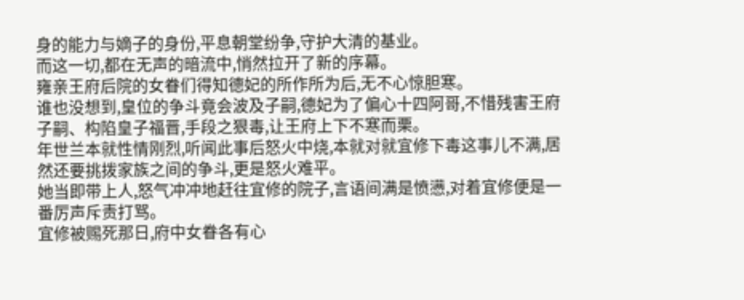身的能力与嫡子的身份,平息朝堂纷争,守护大清的基业。
而这一切,都在无声的暗流中,悄然拉开了新的序幕。
雍亲王府后院的女眷们得知德妃的所作所为后,无不心惊胆寒。
谁也没想到,皇位的争斗竟会波及子嗣,德妃为了偏心十四阿哥,不惜残害王府子嗣、构陷皇子福晋,手段之狠毒,让王府上下不寒而栗。
年世兰本就性情刚烈,听闻此事后怒火中烧,本就对就宜修下毒这事儿不满,居然还要挑拨家族之间的争斗,更是怒火难平。
她当即带上人,怒气冲冲地赶往宜修的院子,言语间满是愤懑,对着宜修便是一番厉声斥责打骂。
宜修被赐死那日,府中女眷各有心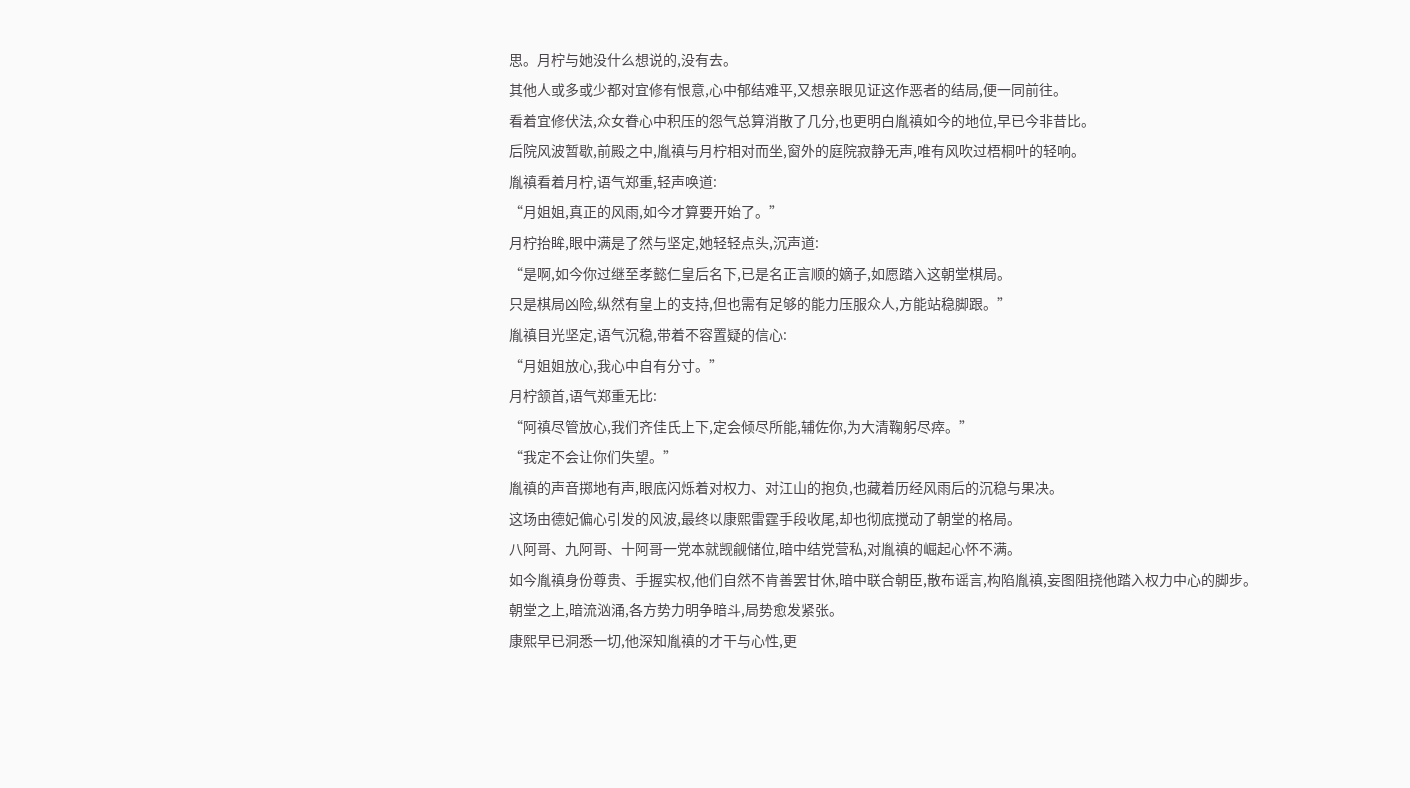思。月柠与她没什么想说的,没有去。
其他人或多或少都对宜修有恨意,心中郁结难平,又想亲眼见证这作恶者的结局,便一同前往。
看着宜修伏法,众女眷心中积压的怨气总算消散了几分,也更明白胤禛如今的地位,早已今非昔比。
后院风波暂歇,前殿之中,胤禛与月柠相对而坐,窗外的庭院寂静无声,唯有风吹过梧桐叶的轻响。
胤禛看着月柠,语气郑重,轻声唤道:
“月姐姐,真正的风雨,如今才算要开始了。”
月柠抬眸,眼中满是了然与坚定,她轻轻点头,沉声道:
“是啊,如今你过继至孝懿仁皇后名下,已是名正言顺的嫡子,如愿踏入这朝堂棋局。
只是棋局凶险,纵然有皇上的支持,但也需有足够的能力压服众人,方能站稳脚跟。”
胤禛目光坚定,语气沉稳,带着不容置疑的信心:
“月姐姐放心,我心中自有分寸。”
月柠颔首,语气郑重无比:
“阿禛尽管放心,我们齐佳氏上下,定会倾尽所能,辅佐你,为大清鞠躬尽瘁。”
“我定不会让你们失望。”
胤禛的声音掷地有声,眼底闪烁着对权力、对江山的抱负,也藏着历经风雨后的沉稳与果决。
这场由德妃偏心引发的风波,最终以康熙雷霆手段收尾,却也彻底搅动了朝堂的格局。
八阿哥、九阿哥、十阿哥一党本就觊觎储位,暗中结党营私,对胤禛的崛起心怀不满。
如今胤禛身份尊贵、手握实权,他们自然不肯善罢甘休,暗中联合朝臣,散布谣言,构陷胤禛,妄图阻挠他踏入权力中心的脚步。
朝堂之上,暗流汹涌,各方势力明争暗斗,局势愈发紧张。
康熙早已洞悉一切,他深知胤禛的才干与心性,更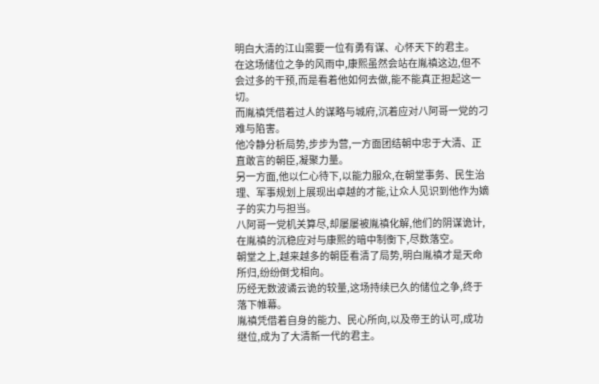明白大清的江山需要一位有勇有谋、心怀天下的君主。
在这场储位之争的风雨中,康熙虽然会站在胤禛这边,但不会过多的干预,而是看着他如何去做,能不能真正担起这一切。
而胤禛凭借着过人的谋略与城府,沉着应对八阿哥一党的刁难与陷害。
他冷静分析局势,步步为营,一方面团结朝中忠于大清、正直敢言的朝臣,凝聚力量。
另一方面,他以仁心待下,以能力服众,在朝堂事务、民生治理、军事规划上展现出卓越的才能,让众人见识到他作为嫡子的实力与担当。
八阿哥一党机关算尽,却屡屡被胤禛化解,他们的阴谋诡计,在胤禛的沉稳应对与康熙的暗中制衡下,尽数落空。
朝堂之上,越来越多的朝臣看清了局势,明白胤禛才是天命所归,纷纷倒戈相向。
历经无数波谲云诡的较量,这场持续已久的储位之争,终于落下帷幕。
胤禛凭借着自身的能力、民心所向,以及帝王的认可,成功继位,成为了大清新一代的君主。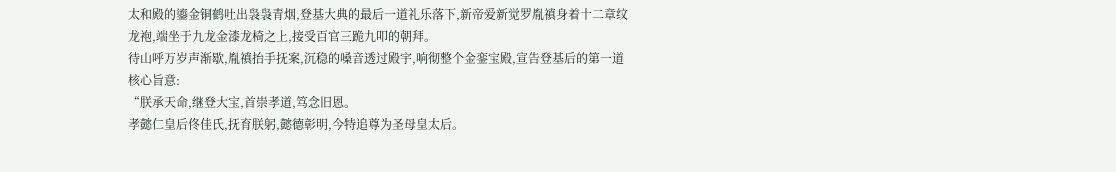太和殿的鎏金铜鹤吐出袅袅青烟,登基大典的最后一道礼乐落下,新帝爱新觉罗胤禛身着十二章纹龙袍,端坐于九龙金漆龙椅之上,接受百官三跪九叩的朝拜。
待山呼万岁声渐歇,胤禛抬手抚案,沉稳的嗓音透过殿宇,响彻整个金銮宝殿,宣告登基后的第一道核心旨意:
“朕承天命,继登大宝,首崇孝道,笃念旧恩。
孝懿仁皇后佟佳氏,抚育朕躬,懿德彰明,今特追尊为圣母皇太后。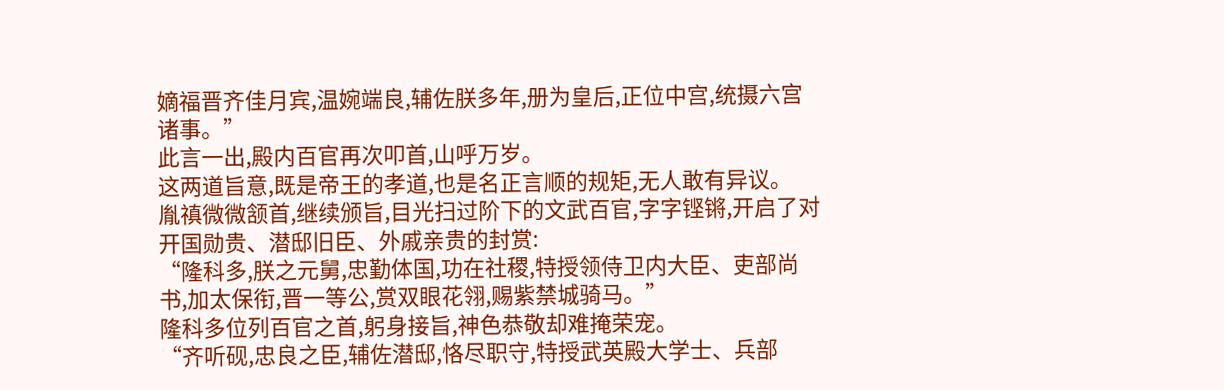嫡福晋齐佳月宾,温婉端良,辅佐朕多年,册为皇后,正位中宫,统摄六宫诸事。”
此言一出,殿内百官再次叩首,山呼万岁。
这两道旨意,既是帝王的孝道,也是名正言顺的规矩,无人敢有异议。
胤禛微微颔首,继续颁旨,目光扫过阶下的文武百官,字字铿锵,开启了对开国勋贵、潜邸旧臣、外戚亲贵的封赏:
“隆科多,朕之元舅,忠勤体国,功在社稷,特授领侍卫内大臣、吏部尚书,加太保衔,晋一等公,赏双眼花翎,赐紫禁城骑马。”
隆科多位列百官之首,躬身接旨,神色恭敬却难掩荣宠。
“齐听砚,忠良之臣,辅佐潜邸,恪尽职守,特授武英殿大学士、兵部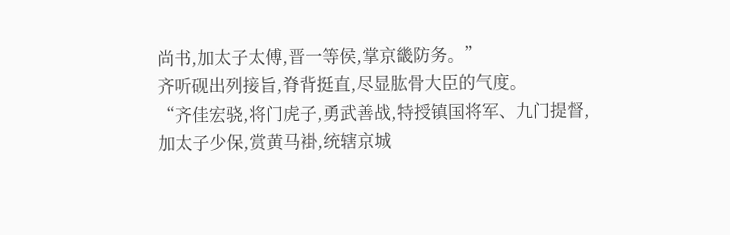尚书,加太子太傅,晋一等侯,掌京畿防务。”
齐听砚出列接旨,脊背挺直,尽显肱骨大臣的气度。
“齐佳宏骁,将门虎子,勇武善战,特授镇国将军、九门提督,加太子少保,赏黄马褂,统辖京城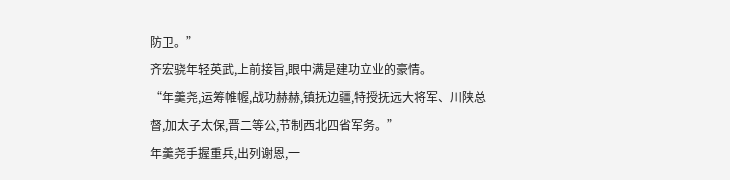防卫。”
齐宏骁年轻英武,上前接旨,眼中满是建功立业的豪情。
“年羹尧,运筹帷幄,战功赫赫,镇抚边疆,特授抚远大将军、川陕总督,加太子太保,晋二等公,节制西北四省军务。”
年羹尧手握重兵,出列谢恩,一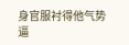身官服衬得他气势逼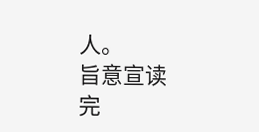人。
旨意宣读完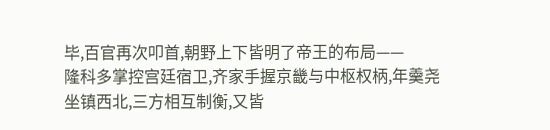毕,百官再次叩首,朝野上下皆明了帝王的布局——
隆科多掌控宫廷宿卫,齐家手握京畿与中枢权柄,年羹尧坐镇西北,三方相互制衡,又皆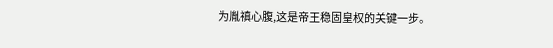为胤禛心腹,这是帝王稳固皇权的关键一步。